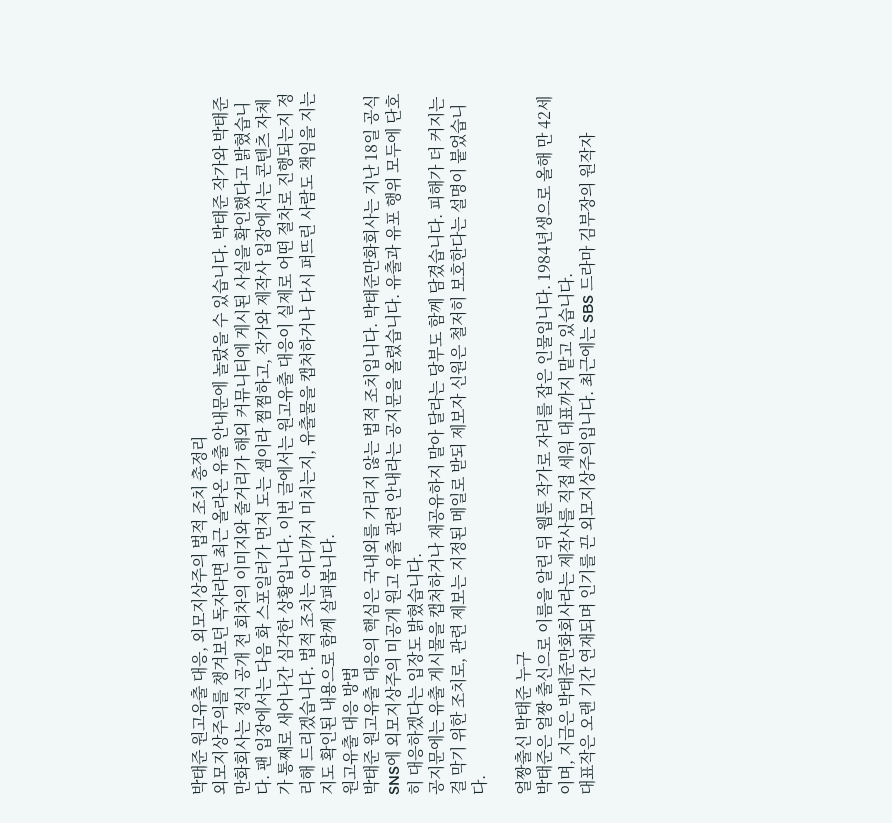박태준 원고유출 대응, 외모지상주의 법적 조치 총정리
외모지상주의를 챙겨보던 독자라면 최근 올라온 유출 안내문에 놀랐을 수 있습니다. 박태준 작가와 박태준만화회사는 정식 공개 전 회차의 이미지와 줄거리가 해외 커뮤니티에 게시된 사실을 확인했다고 밝혔습니다. 팬 입장에서는 다음 화 스포일러가 먼저 도는 셈이라 찜찜하고, 작가와 제작사 입장에서는 콘텐츠 자체가 통째로 새어나간 심각한 상황입니다. 이번 글에서는 원고유출 대응이 실제로 어떤 절차로 진행되는지 정리해 드리겠습니다. 법적 조치는 어디까지 미치는지, 유출물을 캡처하거나 다시 퍼뜨린 사람도 책임을 지는지도 확인된 내용으로 함께 살펴봅니다.
원고유출 대응 방법
박태준 원고유출 대응의 핵심은 국내외를 가리지 않는 법적 조치입니다. 박태준만화회사는 지난 18일 공식 SNS에 외모지상주의 미공개 원고 유출 관련 안내라는 공지문을 올렸습니다. 유출과 유포 행위 모두에 단호히 대응하겠다는 입장도 밝혔습니다.
공지문에는 유출 게시물을 캡처하거나 재공유하지 말아 달라는 당부도 함께 담겼습니다. 피해가 더 커지는 걸 막기 위한 조치로, 관련 제보는 지정된 메일로 받되 제보자 신원은 철저히 보호한다는 설명이 붙었습니다.

얼짱출신 박태준 누구
박태준은 얼짱 출신으로 이름을 알린 뒤 웹툰 작가로 자리를 잡은 인물입니다. 1984년생으로 올해 만 42세이며, 지금은 박태준만화회사라는 제작사를 직접 세워 대표까지 맡고 있습니다.
대표작은 오랜 기간 연재되며 인기를 끈 외모지상주의입니다. 최근에는 SBS 드라마 김부장의 원작자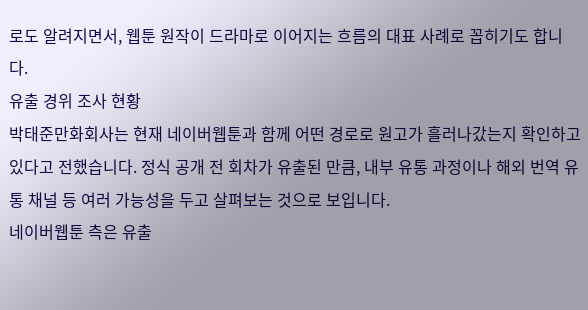로도 알려지면서, 웹툰 원작이 드라마로 이어지는 흐름의 대표 사례로 꼽히기도 합니다.
유출 경위 조사 현황
박태준만화회사는 현재 네이버웹툰과 함께 어떤 경로로 원고가 흘러나갔는지 확인하고 있다고 전했습니다. 정식 공개 전 회차가 유출된 만큼, 내부 유통 과정이나 해외 번역 유통 채널 등 여러 가능성을 두고 살펴보는 것으로 보입니다.
네이버웹툰 측은 유출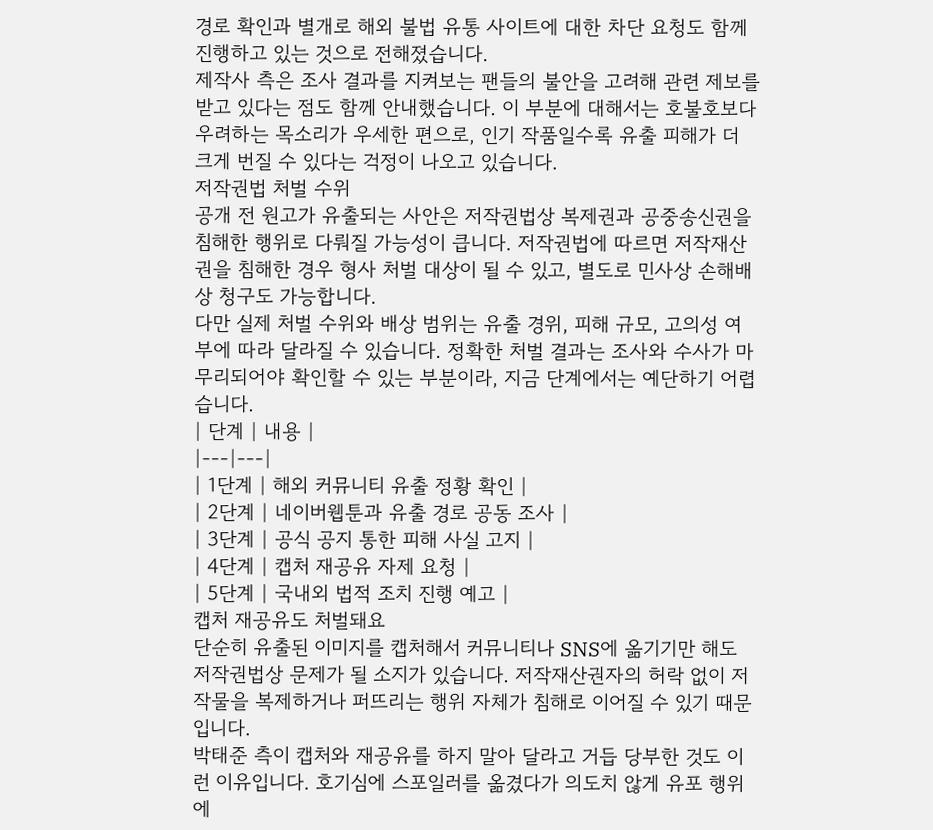경로 확인과 별개로 해외 불법 유통 사이트에 대한 차단 요청도 함께 진행하고 있는 것으로 전해졌습니다.
제작사 측은 조사 결과를 지켜보는 팬들의 불안을 고려해 관련 제보를 받고 있다는 점도 함께 안내했습니다. 이 부분에 대해서는 호불호보다 우려하는 목소리가 우세한 편으로, 인기 작품일수록 유출 피해가 더 크게 번질 수 있다는 걱정이 나오고 있습니다.
저작권법 처벌 수위
공개 전 원고가 유출되는 사안은 저작권법상 복제권과 공중송신권을 침해한 행위로 다뤄질 가능성이 큽니다. 저작권법에 따르면 저작재산권을 침해한 경우 형사 처벌 대상이 될 수 있고, 별도로 민사상 손해배상 청구도 가능합니다.
다만 실제 처벌 수위와 배상 범위는 유출 경위, 피해 규모, 고의성 여부에 따라 달라질 수 있습니다. 정확한 처벌 결과는 조사와 수사가 마무리되어야 확인할 수 있는 부분이라, 지금 단계에서는 예단하기 어렵습니다.
| 단계 | 내용 |
|---|---|
| 1단계 | 해외 커뮤니티 유출 정황 확인 |
| 2단계 | 네이버웹툰과 유출 경로 공동 조사 |
| 3단계 | 공식 공지 통한 피해 사실 고지 |
| 4단계 | 캡처 재공유 자제 요청 |
| 5단계 | 국내외 법적 조치 진행 예고 |
캡처 재공유도 처벌돼요
단순히 유출된 이미지를 캡처해서 커뮤니티나 SNS에 옮기기만 해도 저작권법상 문제가 될 소지가 있습니다. 저작재산권자의 허락 없이 저작물을 복제하거나 퍼뜨리는 행위 자체가 침해로 이어질 수 있기 때문입니다.
박태준 측이 캡처와 재공유를 하지 말아 달라고 거듭 당부한 것도 이런 이유입니다. 호기심에 스포일러를 옮겼다가 의도치 않게 유포 행위에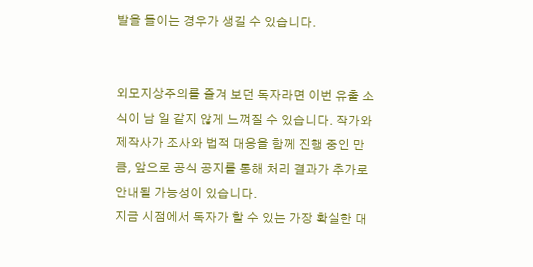발을 들이는 경우가 생길 수 있습니다.


외모지상주의를 즐겨 보던 독자라면 이번 유출 소식이 남 일 같지 않게 느껴질 수 있습니다. 작가와 제작사가 조사와 법적 대응을 함께 진행 중인 만큼, 앞으로 공식 공지를 통해 처리 결과가 추가로 안내될 가능성이 있습니다.
지금 시점에서 독자가 할 수 있는 가장 확실한 대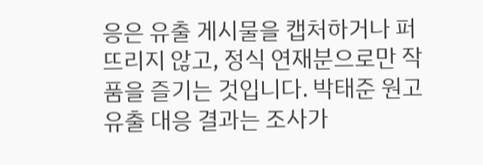응은 유출 게시물을 캡처하거나 퍼뜨리지 않고, 정식 연재분으로만 작품을 즐기는 것입니다. 박태준 원고유출 대응 결과는 조사가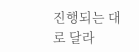진행되는 대로 달라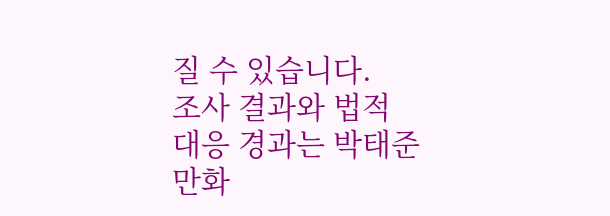질 수 있습니다.
조사 결과와 법적 대응 경과는 박태준만화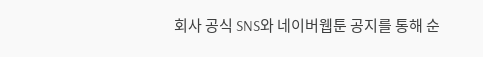회사 공식 SNS와 네이버웹툰 공지를 통해 순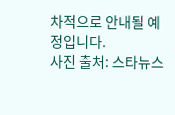차적으로 안내될 예정입니다.
사진 출처: 스타뉴스